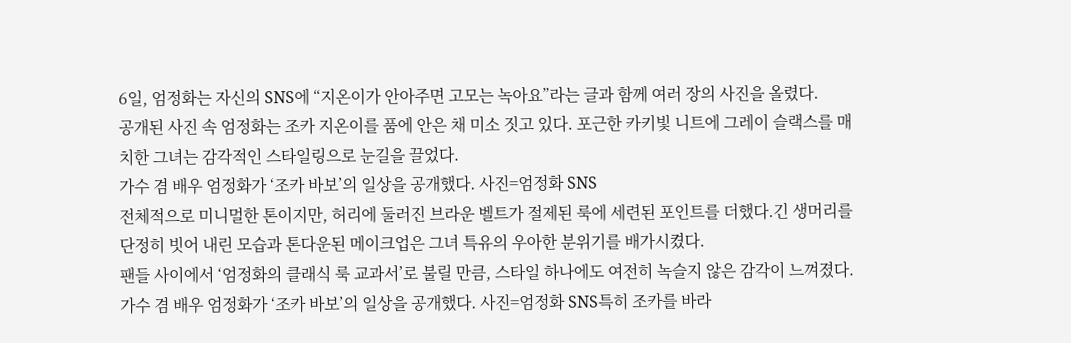6일, 엄정화는 자신의 SNS에 “지온이가 안아주면 고모는 녹아요”라는 글과 함께 여러 장의 사진을 올렸다.
공개된 사진 속 엄정화는 조카 지온이를 품에 안은 채 미소 짓고 있다. 포근한 카키빛 니트에 그레이 슬랙스를 매치한 그녀는 감각적인 스타일링으로 눈길을 끌었다.
가수 겸 배우 엄정화가 ‘조카 바보’의 일상을 공개했다. 사진=엄정화 SNS
전체적으로 미니멀한 톤이지만, 허리에 둘러진 브라운 벨트가 절제된 룩에 세련된 포인트를 더했다.긴 생머리를 단정히 빗어 내린 모습과 톤다운된 메이크업은 그녀 특유의 우아한 분위기를 배가시켰다.
팬들 사이에서 ‘엄정화의 클래식 룩 교과서’로 불릴 만큼, 스타일 하나에도 여전히 녹슬지 않은 감각이 느껴졌다.
가수 겸 배우 엄정화가 ‘조카 바보’의 일상을 공개했다. 사진=엄정화 SNS특히 조카를 바라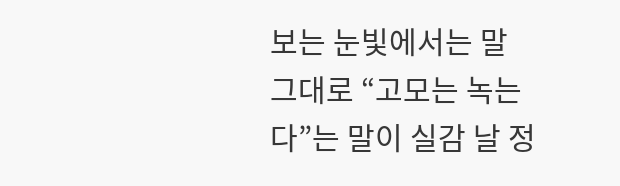보는 눈빛에서는 말 그대로 “고모는 녹는다”는 말이 실감 날 정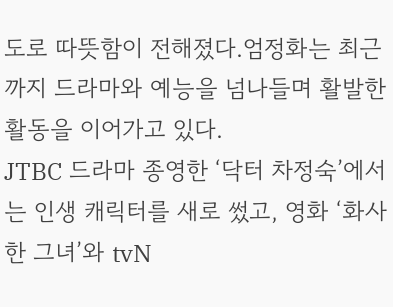도로 따뜻함이 전해졌다.엄정화는 최근까지 드라마와 예능을 넘나들며 활발한 활동을 이어가고 있다.
JTBC 드라마 종영한 ‘닥터 차정숙’에서는 인생 캐릭터를 새로 썼고, 영화 ‘화사한 그녀’와 tvN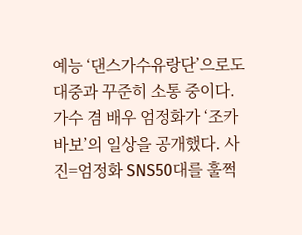예능 ‘댄스가수유랑단’으로도 대중과 꾸준히 소통 중이다.
가수 겸 배우 엄정화가 ‘조카 바보’의 일상을 공개했다. 사진=엄정화 SNS50대를 훌쩍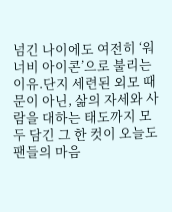넘긴 나이에도 여전히 ‘워너비 아이콘’으로 불리는 이유.단지 세련된 외모 때문이 아닌, 삶의 자세와 사람을 대하는 태도까지 모두 담긴 그 한 컷이 오늘도 팬들의 마음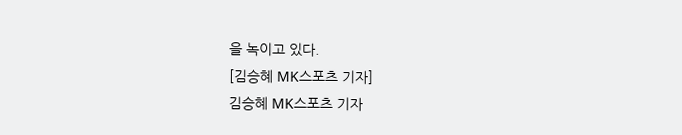을 녹이고 있다.
[김승혜 MK스포츠 기자]
김승혜 MK스포츠 기자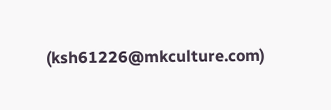(ksh61226@mkculture.com)